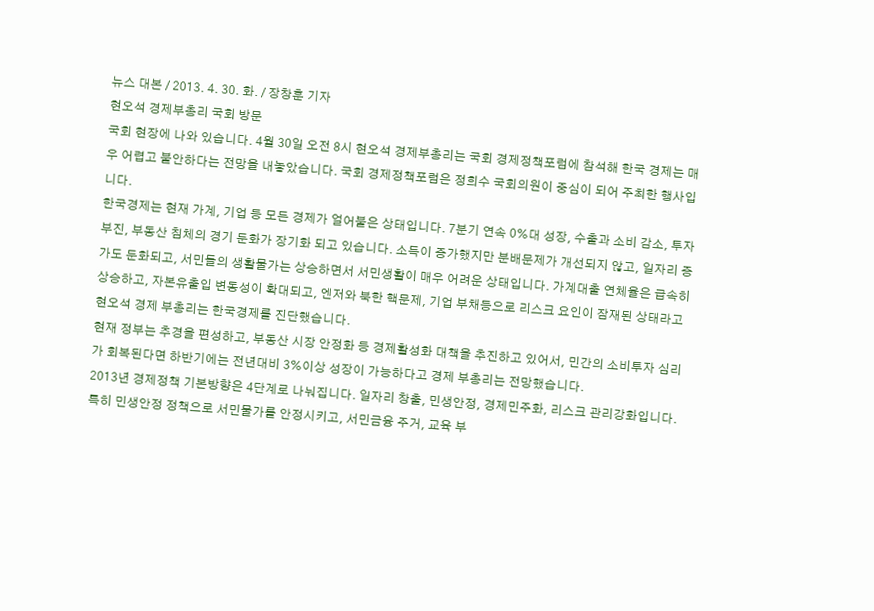뉴스 대본 / 2013. 4. 30. 화. / 장창훈 기자
현오석 경제부총리 국회 방문
국회 현장에 나와 있습니다. 4월 30일 오전 8시 현오석 경제부총리는 국회 경제정책포럼에 참석해 한국 경제는 매우 어렵고 불안하다는 전망을 내놓았습니다. 국회 경제정책포럼은 정희수 국회의원이 중심이 되어 주최한 행사입니다.
한국경제는 현재 가계, 기업 등 모든 경제가 얼어붙은 상태입니다. 7분기 연속 0%대 성장, 수출과 소비 감소, 투자 부진, 부동산 침체의 경기 둔화가 장기화 되고 있습니다. 소득이 증가했지만 분배문제가 개선되지 않고, 일자리 증가도 둔화되고, 서민들의 생활물가는 상승하면서 서민생활이 매우 어려운 상태입니다. 가계대출 연체율은 급속히 상승하고, 자본유출입 변동성이 확대되고, 엔저와 북한 핵문제, 기업 부채등으로 리스크 요인이 잠재된 상태라고 현오석 경제 부총리는 한국경제를 진단했습니다.
현재 정부는 추경을 편성하고, 부동산 시장 안정화 등 경제활성화 대책을 추진하고 있어서, 민간의 소비투자 심리가 회복된다면 하반기에는 전년대비 3%이상 성장이 가능하다고 경제 부총리는 전망했습니다.
2013년 경제정책 기본방향은 4단계로 나눠집니다. 일자리 창출, 민생안정, 경제민주화, 리스크 관리강화입니다. 특히 민생안정 정책으로 서민물가를 안정시키고, 서민금융 주거, 교육 부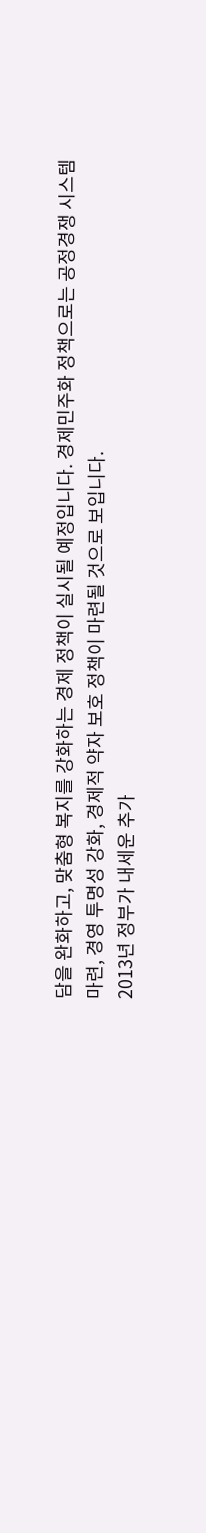담을 완화하고, 맞춤형 복지를 강화하는 경제 정책이 실시될 예정입니다. 경제민주화 정책으로는 공정경쟁 시스템 마련, 경영 투명성 강화, 경제적 약자 보호 정책이 마련될 것으로 보입니다.
2013년 정부가 내세운 추가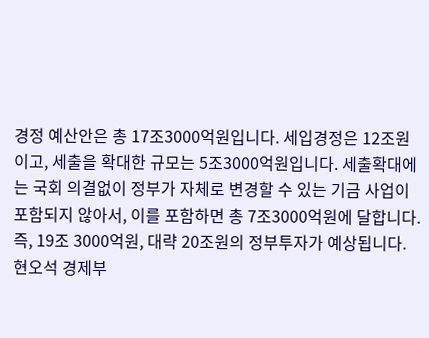경정 예산안은 총 17조3000억원입니다. 세입경정은 12조원이고, 세출을 확대한 규모는 5조3000억원입니다. 세출확대에는 국회 의결없이 정부가 자체로 변경할 수 있는 기금 사업이 포함되지 않아서, 이를 포함하면 총 7조3000억원에 달합니다. 즉, 19조 3000억원, 대략 20조원의 정부투자가 예상됩니다.
현오석 경제부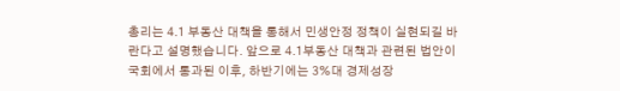총리는 4.1 부동산 대책을 통해서 민생안정 정책이 실현되길 바란다고 설명했습니다. 앞으로 4.1부동산 대책과 관련된 법안이 국회에서 통과된 이후, 하반기에는 3%대 경제성장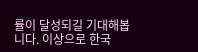률이 달성되길 기대해봅니다. 이상으로 한국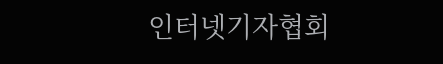인터넷기자협회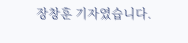장창훈 기자였습니다.